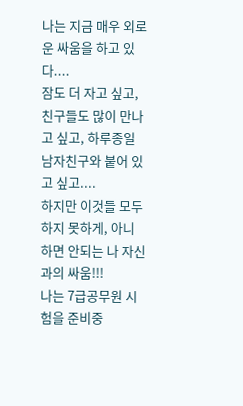나는 지금 매우 외로운 싸움을 하고 있다....
잠도 더 자고 싶고, 친구들도 많이 만나고 싶고, 하루종일 남자친구와 붙어 있고 싶고....
하지만 이것들 모두 하지 못하게, 아니 하면 안되는 나 자신과의 싸움!!!
나는 7급공무원 시험을 준비중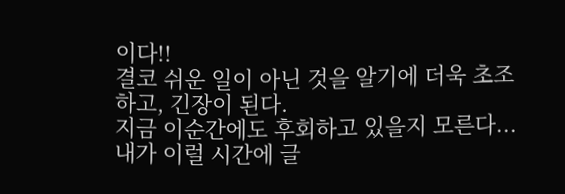이다!!
결코 쉬운 일이 아닌 것을 알기에 더욱 초조하고, 긴장이 된다.
지금 이순간에도 후회하고 있을지 모른다...
내가 이럴 시간에 글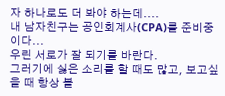자 하나로도 더 봐야 하는데....
내 남자친구는 공인회계사(CPA)를 준비중이다...
우린 서로가 잘 되기를 바란다.
그러기에 싫은 소리를 할 때도 많고, 보고싶을 때 항상 볼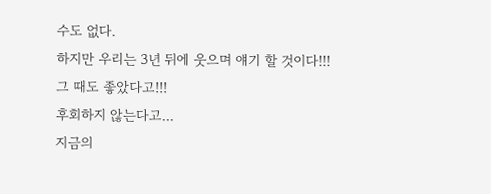수도 없다.
하지만 우리는 3년 뒤에 웃으며 얘기 할 것이다!!!
그 때도 좋았다고!!!
후회하지 않는다고...
지금의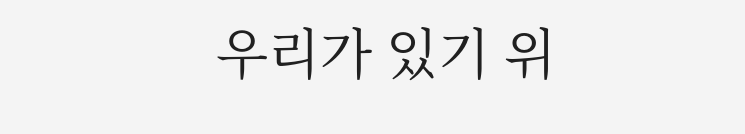우리가 있기 위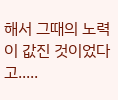해서 그때의 노력이 값진 것이었다고.....